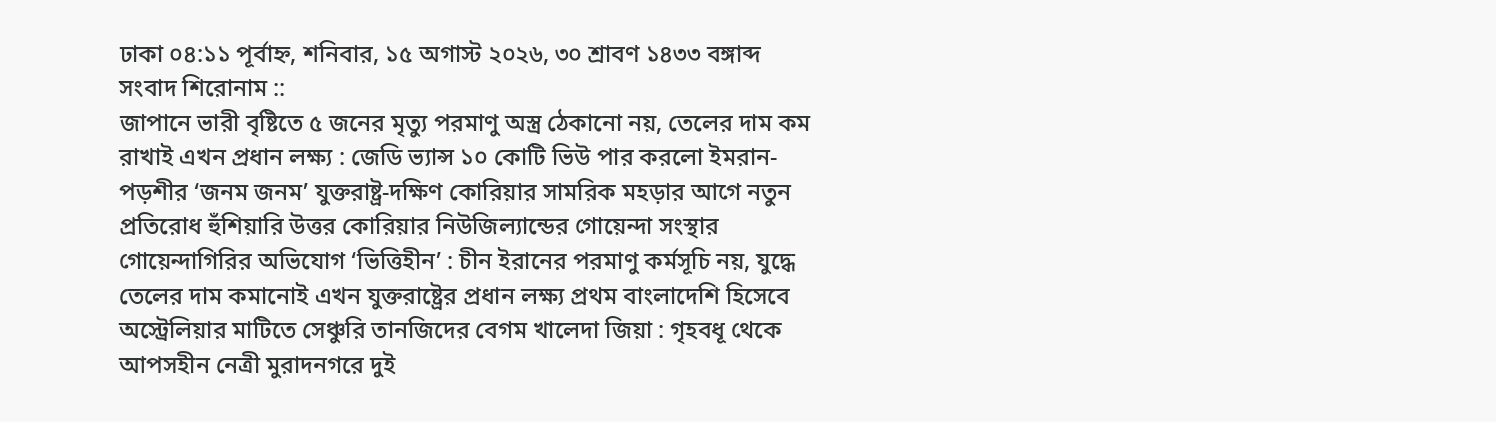ঢাকা ০৪:১১ পূর্বাহ্ন, শনিবার, ১৫ অগাস্ট ২০২৬, ৩০ শ্রাবণ ১৪৩৩ বঙ্গাব্দ
সংবাদ শিরোনাম ::
জাপানে ভারী বৃষ্টিতে ৫ জনের মৃত্যু পরমাণু অস্ত্র ঠেকানো নয়, তেলের দাম কম রাখাই এখন প্রধান লক্ষ্য : জেডি ভ্যান্স ১০ কোটি ভিউ পার করলো ইমরান-পড়শীর ‘জনম জনম’ যুক্তরাষ্ট্র-দক্ষিণ কোরিয়ার সামরিক মহড়ার আগে নতুন প্রতিরোধ হুঁশিয়ারি উত্তর কোরিয়ার নিউজিল্যান্ডের গোয়েন্দা সংস্থার গোয়েন্দাগিরির অভিযোগ ‘ভিত্তিহীন’ : চীন ইরানের পরমাণু কর্মসূচি নয়, যুদ্ধে তেলের দাম কমানোই এখন যুক্তরাষ্ট্রের প্রধান লক্ষ্য প্রথম বাংলাদেশি হিসেবে অস্ট্রেলিয়ার মাটিতে সেঞ্চুরি তানজিদের বেগম খালেদা জিয়া : গৃহবধূ থেকে আপসহীন নেত্রী মুরাদনগরে দুই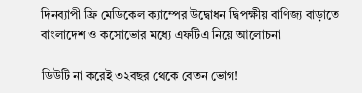দিনব্যাপী ফ্রি মেডিকেল ক্যাম্পের উদ্বোধন দ্বিপক্ষীয় বাণিজ্য বাড়াতে বাংলাদেশ ও কসোভোর মধ্যে এফটিএ নিয়ে আলোচনা

ডিউটি না করেই ৩২বছর থেকে বেতন ভোগ!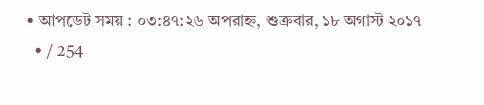• আপডেট সময় : ০৩:৪৭:২৬ অপরাহ্ন, শুক্রবার, ১৮ অগাস্ট ২০১৭
  • / 254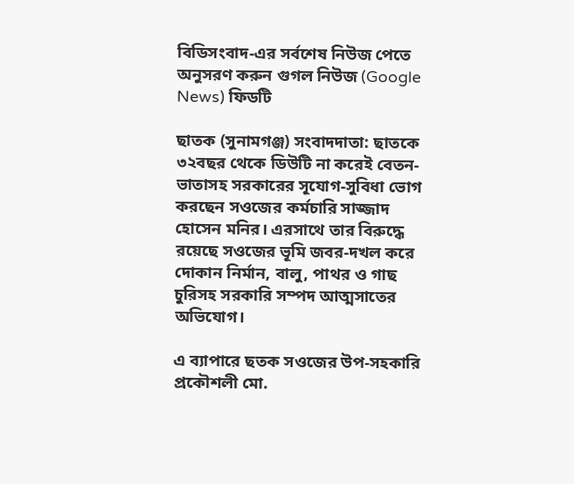বিডিসংবাদ-এর সর্বশেষ নিউজ পেতে অনুসরণ করুন গুগল নিউজ (Google News) ফিডটি

ছাতক (সুনামগঞ্জ) সংবাদদাতা: ছাতকে ৩২বছর থেকে ডিউটি না করেই বেতন-ভাতাসহ সরকারের সূযোগ-সুবিধা ভোগ করছেন সওজের কর্মচারি সাজ্জাদ হোসেন মনির। এরসাথে তার বিরুদ্ধে রয়েছে সওজের ভূমি জবর-দখল করে দোকান নির্মান, বালু, পাথর ও গাছ চুরিসহ সরকারি সম্পদ আত্মসাতের অভিযোগ।

এ ব্যাপারে ছতক সওজের উপ-সহকারি প্রকৌশলী মো.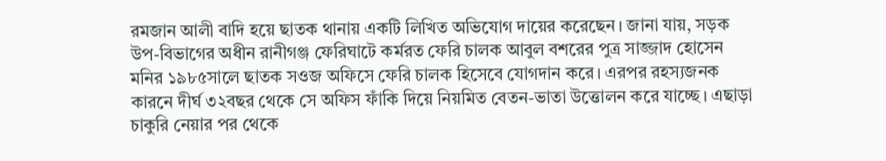রমজান আলী বাদি হয়ে ছাতক থানায় একটি লিখিত অভিযোগ দায়ের করেছেন। জানা যায়, সড়ক উপ-বিভাগের অধীন রানীগঞ্জ ফেরিঘাটে কর্মরত ফেরি চালক আবুল বশরের পুত্র সাজ্জাদ হোসেন মনির ১৯৮৫সালে ছাতক সওজ অফিসে ফেরি চালক হিসেবে যোগদান করে। এরপর রহস্যজনক কারনে দীর্ঘ ৩২বছর থেকে সে অফিস ফাঁকি দিয়ে নিয়মিত বেতন-ভাতা উত্তোলন করে যাচ্ছে। এছাড়া চাকুরি নেয়ার পর থেকে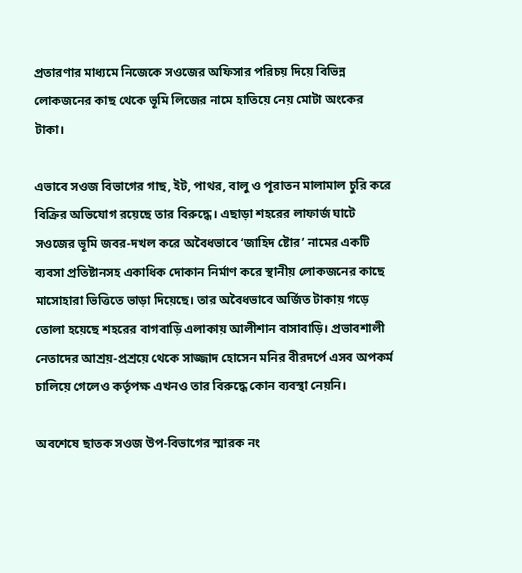প্রতারণার মাধ্যমে নিজেকে সওজের অফিসার পরিচয় দিয়ে বিভিন্ন লোকজনের কাছ থেকে ভূমি লিজের নামে হাতিয়ে নেয় মোটা অংকের টাকা।

এভাবে সওজ বিভাগের গাছ, ইট, পাথর, বালু ও পূরাতন মালামাল চুরি করে বিক্রির অভিযোগ রয়েছে তার বিরুদ্ধে। এছাড়া শহরের লাফার্জ ঘাটে সওজের ভূমি জবর-দখল করে অবৈধভাবে ‘জাহিদ ষ্টোর’ নামের একটি ব্যবসা প্রতিষ্টানসহ একাধিক দোকান নির্মাণ করে স্থানীয় লোকজনের কাছে মাসোহারা ভিত্তিতে ভাড়া দিয়েছে। তার অবৈধভাবে অর্জিত টাকায় গড়ে তোলা হয়েছে শহরের বাগবাড়ি এলাকায় আলীশান বাসাবাড়ি। প্রভাবশালী নেতাদের আশ্রয়-প্রশ্রয়ে থেকে সাজ্জাদ হোসেন মনির বীরদর্পে এসব অপকর্ম চালিয়ে গেলেও কর্তৃপক্ষ এখনও তার বিরুদ্ধে কোন ব্যবস্থা নেয়নি।

অবশেষে ছাতক সওজ উপ-বিভাগের স্মারক নং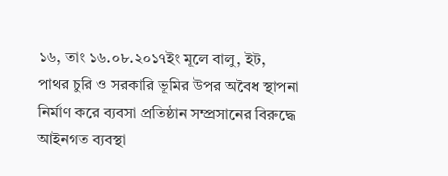১৬, তাং ১৬.০৮.২০১৭ইং মূলে বালু, ইট, পাথর চুরি ও সরকারি ভূমির উপর অবৈধ স্থাপনা নির্মাণ করে ব্যবসা প্রতিষ্ঠান সম্প্রসানের বিরুদ্ধে আইনগত ব্যবস্থা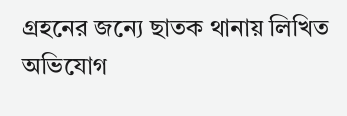গ্রহনের জন্যে ছাতক থানায় লিখিত অভিযোগ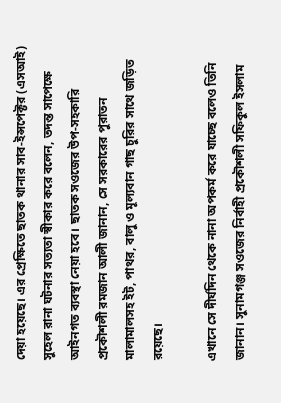দেয়া হয়েছে। এর প্রেক্ষিতে ছাতক থানার সাব-ইন্সপেক্টর (এসআই) সুহেল রানা ঘটনার সত্যতা স্বীকার করে বলেন, তদন্ত সাপেক্ষে আইনগত ব্যবস্থা নেয়া হবে। ছাতক সওজের উপ-সহকারি প্রকৌশলী রমজান আলী জানান, সে সরকারের পুরাতন মালামালসহ ইট, পাথর, বালু ও মূল্যবান গাছ চুরির সাথে জড়িত রয়েছে।

এখানে সে দীর্ঘদিন থেকে নানা অপকর্ম করে যাচ্ছে বলেও তিনি জানান। সুনামগঞ্জ সওজের নির্বাহী প্রকৌশলী সফিকুল ইসলাম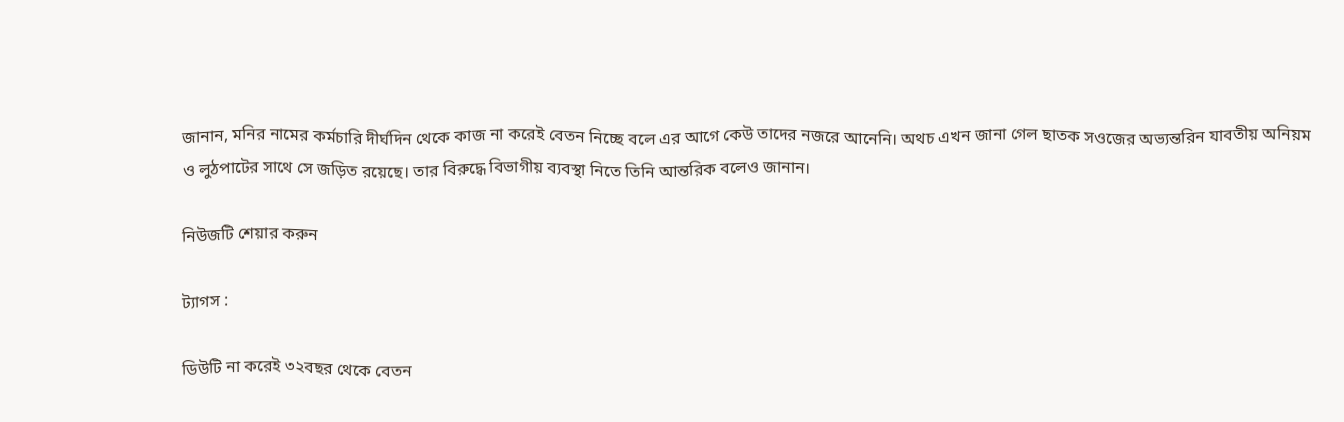জানান, মনির নামের কর্মচারি দীর্ঘদিন থেকে কাজ না করেই বেতন নিচ্ছে বলে এর আগে কেউ তাদের নজরে আনেনি। অথচ এখন জানা গেল ছাতক সওজের অভ্যন্তরিন যাবতীয় অনিয়ম ও লুঠপাটের সাথে সে জড়িত রয়েছে। তার বিরুদ্ধে বিভাগীয় ব্যবস্থা নিতে তিনি আন্তরিক বলেও জানান।

নিউজটি শেয়ার করুন

ট্যাগস :

ডিউটি না করেই ৩২বছর থেকে বেতন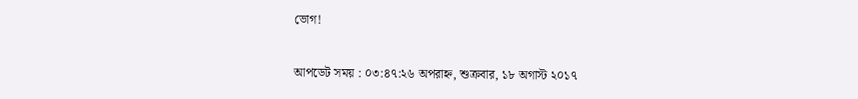ভোগ!

আপডেট সময় : ০৩:৪৭:২৬ অপরাহ্ন, শুক্রবার, ১৮ অগাস্ট ২০১৭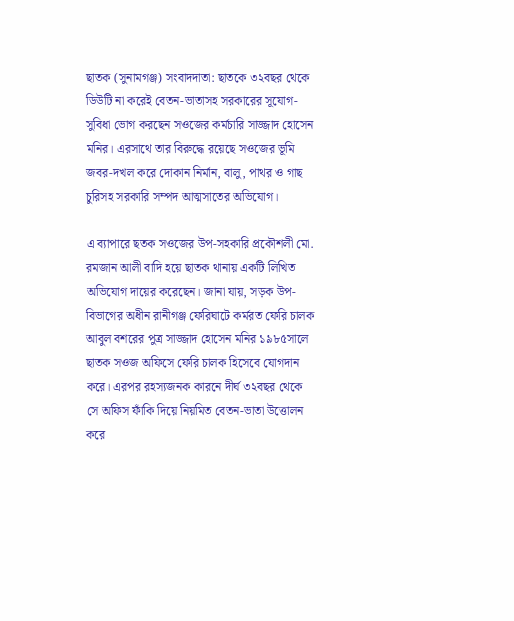ছাতক (সুনামগঞ্জ) সংবাদদাতা: ছাতকে ৩২বছর থেকে ডিউটি না করেই বেতন-ভাতাসহ সরকারের সূযোগ-সুবিধা ভোগ করছেন সওজের কর্মচারি সাজ্জাদ হোসেন মনির। এরসাথে তার বিরুদ্ধে রয়েছে সওজের ভূমি জবর-দখল করে দোকান নির্মান, বালু, পাথর ও গাছ চুরিসহ সরকারি সম্পদ আত্মসাতের অভিযোগ।

এ ব্যাপারে ছতক সওজের উপ-সহকারি প্রকৌশলী মো. রমজান আলী বাদি হয়ে ছাতক থানায় একটি লিখিত অভিযোগ দায়ের করেছেন। জানা যায়, সড়ক উপ-বিভাগের অধীন রানীগঞ্জ ফেরিঘাটে কর্মরত ফেরি চালক আবুল বশরের পুত্র সাজ্জাদ হোসেন মনির ১৯৮৫সালে ছাতক সওজ অফিসে ফেরি চালক হিসেবে যোগদান করে। এরপর রহস্যজনক কারনে দীর্ঘ ৩২বছর থেকে সে অফিস ফাঁকি দিয়ে নিয়মিত বেতন-ভাতা উত্তোলন করে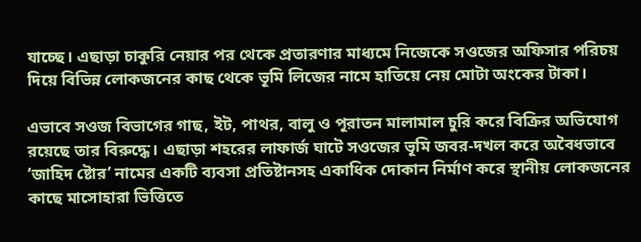যাচ্ছে। এছাড়া চাকুরি নেয়ার পর থেকে প্রতারণার মাধ্যমে নিজেকে সওজের অফিসার পরিচয় দিয়ে বিভিন্ন লোকজনের কাছ থেকে ভূমি লিজের নামে হাতিয়ে নেয় মোটা অংকের টাকা।

এভাবে সওজ বিভাগের গাছ, ইট, পাথর, বালু ও পূরাতন মালামাল চুরি করে বিক্রির অভিযোগ রয়েছে তার বিরুদ্ধে। এছাড়া শহরের লাফার্জ ঘাটে সওজের ভূমি জবর-দখল করে অবৈধভাবে ‘জাহিদ ষ্টোর’ নামের একটি ব্যবসা প্রতিষ্টানসহ একাধিক দোকান নির্মাণ করে স্থানীয় লোকজনের কাছে মাসোহারা ভিত্তিতে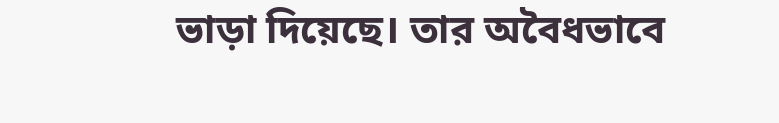ভাড়া দিয়েছে। তার অবৈধভাবে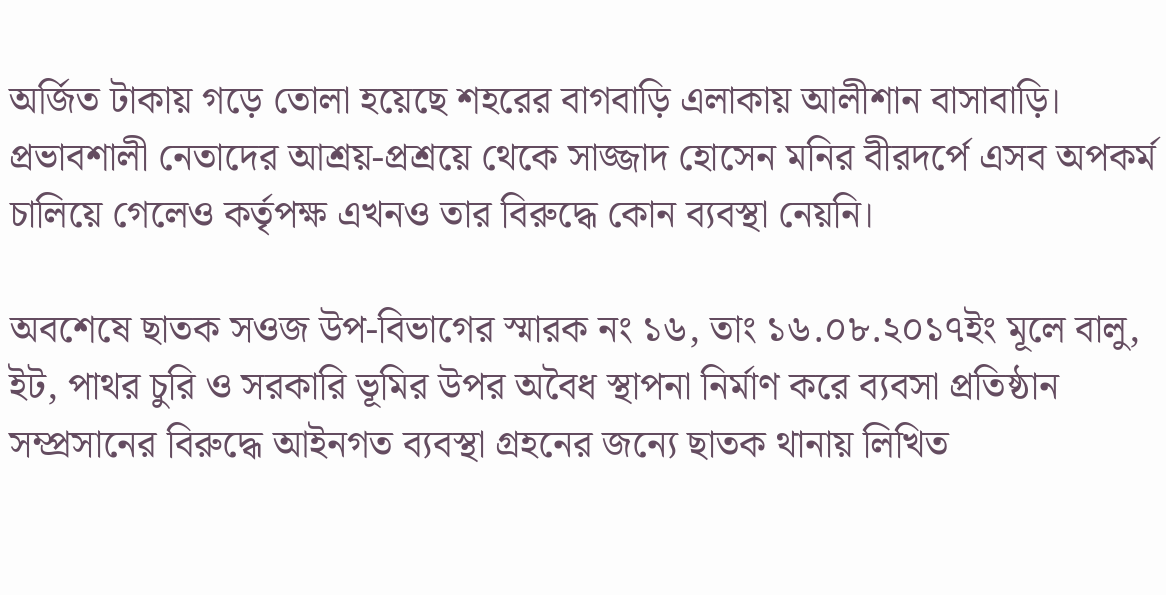অর্জিত টাকায় গড়ে তোলা হয়েছে শহরের বাগবাড়ি এলাকায় আলীশান বাসাবাড়ি। প্রভাবশালী নেতাদের আশ্রয়-প্রশ্রয়ে থেকে সাজ্জাদ হোসেন মনির বীরদর্পে এসব অপকর্ম চালিয়ে গেলেও কর্তৃপক্ষ এখনও তার বিরুদ্ধে কোন ব্যবস্থা নেয়নি।

অবশেষে ছাতক সওজ উপ-বিভাগের স্মারক নং ১৬, তাং ১৬.০৮.২০১৭ইং মূলে বালু, ইট, পাথর চুরি ও সরকারি ভূমির উপর অবৈধ স্থাপনা নির্মাণ করে ব্যবসা প্রতিষ্ঠান সম্প্রসানের বিরুদ্ধে আইনগত ব্যবস্থা গ্রহনের জন্যে ছাতক থানায় লিখিত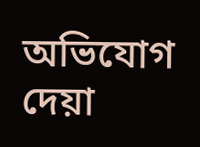অভিযোগ দেয়া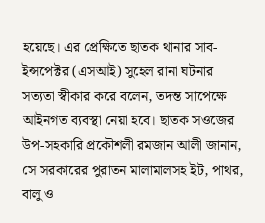হয়েছে। এর প্রেক্ষিতে ছাতক থানার সাব-ইন্সপেক্টর (এসআই) সুহেল রানা ঘটনার সত্যতা স্বীকার করে বলেন, তদন্ত সাপেক্ষে আইনগত ব্যবস্থা নেয়া হবে। ছাতক সওজের উপ-সহকারি প্রকৌশলী রমজান আলী জানান, সে সরকারের পুরাতন মালামালসহ ইট, পাথর, বালু ও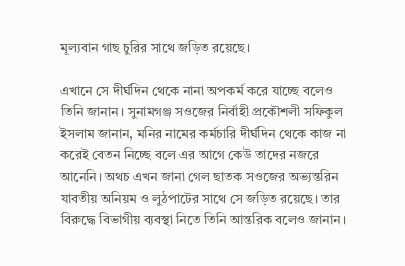মূল্যবান গাছ চুরির সাথে জড়িত রয়েছে।

এখানে সে দীর্ঘদিন থেকে নানা অপকর্ম করে যাচ্ছে বলেও তিনি জানান। সুনামগঞ্জ সওজের নির্বাহী প্রকৌশলী সফিকুল ইসলাম জানান, মনির নামের কর্মচারি দীর্ঘদিন থেকে কাজ না করেই বেতন নিচ্ছে বলে এর আগে কেউ তাদের নজরে আনেনি। অথচ এখন জানা গেল ছাতক সওজের অভ্যন্তরিন যাবতীয় অনিয়ম ও লুঠপাটের সাথে সে জড়িত রয়েছে। তার বিরুদ্ধে বিভাগীয় ব্যবস্থা নিতে তিনি আন্তরিক বলেও জানান।